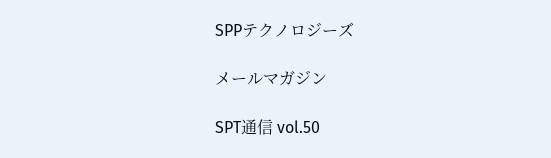SPPテクノロジーズ

メールマガジン

SPT通信 vol.50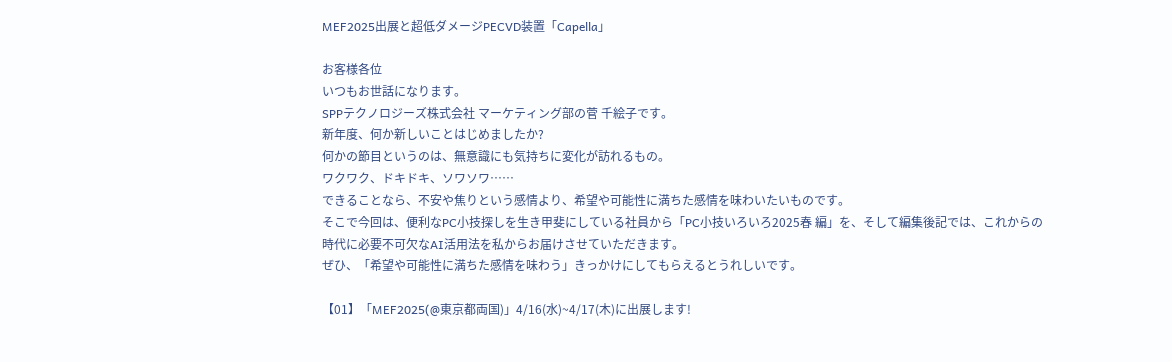MEF2025出展と超低ダメージPECVD装置「Capella」

お客様各位
いつもお世話になります。
SPPテクノロジーズ株式会社 マーケティング部の菅 千絵子です。
新年度、何か新しいことはじめましたか?
何かの節目というのは、無意識にも気持ちに変化が訪れるもの。
ワクワク、ドキドキ、ソワソワ……
できることなら、不安や焦りという感情より、希望や可能性に満ちた感情を味わいたいものです。
そこで今回は、便利なPC小技探しを生き甲斐にしている社員から「PC小技いろいろ2025春 編」を、そして編集後記では、これからの時代に必要不可欠なAI活用法を私からお届けさせていただきます。
ぜひ、「希望や可能性に満ちた感情を味わう」きっかけにしてもらえるとうれしいです。

【01】「MEF2025(@東京都両国)」4/16(水)~4/17(木)に出展します!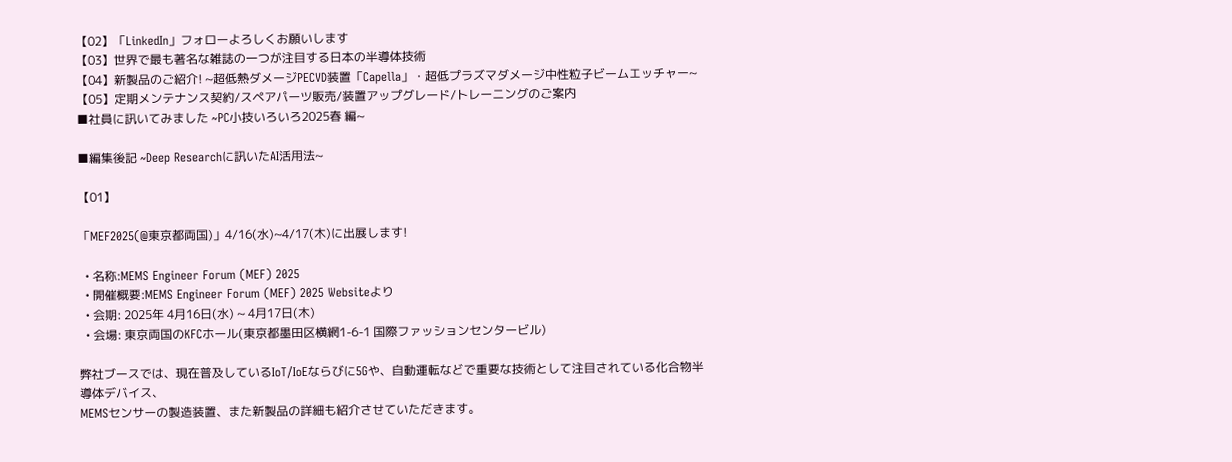【02】「LinkedIn」フォローよろしくお願いします
【03】世界で最も著名な雑誌の一つが注目する日本の半導体技術
【04】新製品のご紹介! ~超低熱ダメージPECVD装置「Capella」・超低プラズマダメージ中性粒子ビームエッチャー~
【05】定期メンテナンス契約/スペアパーツ販売/装置アップグレード/トレーニングのご案内
■社員に訊いてみました ~PC小技いろいろ2025春 編~

■編集後記 ~Deep Researchに訊いたAI活用法~

【01】

「MEF2025(@東京都両国)」4/16(水)~4/17(木)に出展します!

  • 名称:MEMS Engineer Forum (MEF) 2025
  • 開催概要:MEMS Engineer Forum (MEF) 2025 Websiteより
  • 会期: 2025年 4月16日(水) ~ 4月17日(木)
  • 会場: 東京両国のKFCホール(東京都墨田区横網1-6-1 国際ファッションセンタービル)

弊社ブースでは、現在普及しているIoT/IoEならびに5Gや、自動運転などで重要な技術として注目されている化合物半導体デバイス、
MEMSセンサーの製造装置、また新製品の詳細も紹介させていただきます。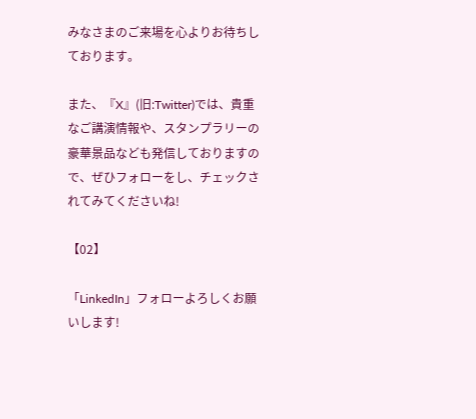みなさまのご来場を心よりお待ちしております。

また、『X』(旧:Twitter)では、貴重なご講演情報や、スタンプラリーの豪華景品なども発信しておりますので、ぜひフォローをし、チェックされてみてくださいね!

【02】

「LinkedIn」フォローよろしくお願いします!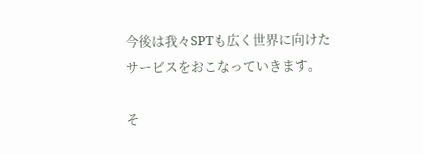今後は我々SPTも広く世界に向けたサービスをおこなっていきます。

そ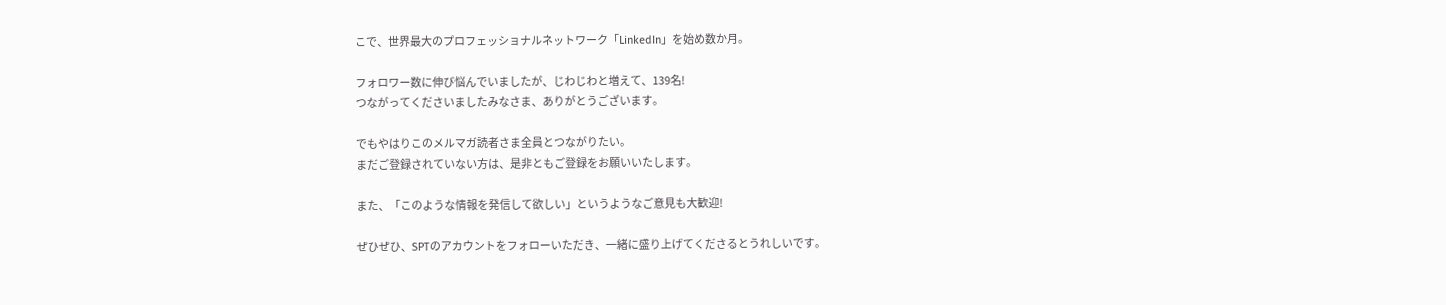こで、世界最大のプロフェッショナルネットワーク「LinkedIn」を始め数か月。

フォロワー数に伸び悩んでいましたが、じわじわと増えて、139名!
つながってくださいましたみなさま、ありがとうございます。

でもやはりこのメルマガ読者さま全員とつながりたい。
まだご登録されていない方は、是非ともご登録をお願いいたします。

また、「このような情報を発信して欲しい」というようなご意見も大歓迎!

ぜひぜひ、SPTのアカウントをフォローいただき、一緒に盛り上げてくださるとうれしいです。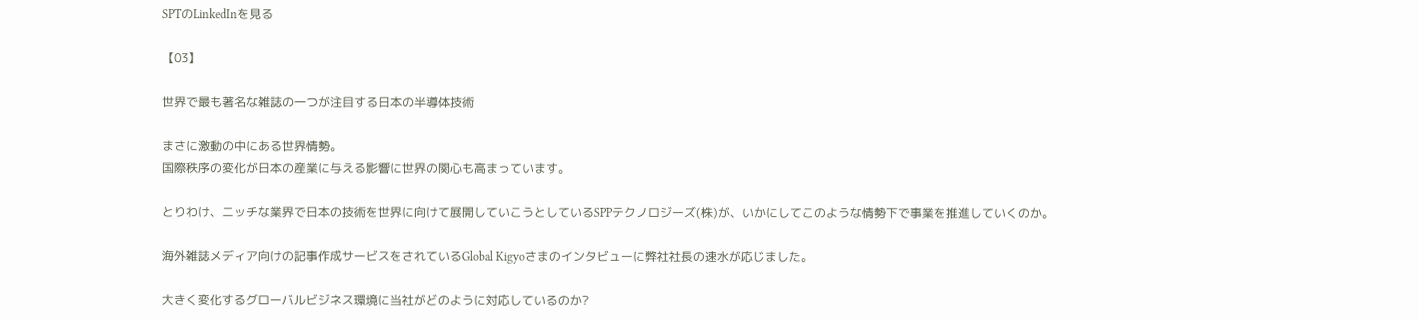SPTのLinkedInを見る

【03】

世界で最も著名な雑誌の一つが注目する日本の半導体技術

まさに激動の中にある世界情勢。
国際秩序の変化が日本の産業に与える影響に世界の関心も高まっています。

とりわけ、ニッチな業界で日本の技術を世界に向けて展開していこうとしているSPPテクノロジーズ(株)が、いかにしてこのような情勢下で事業を推進していくのか。

海外雑誌メディア向けの記事作成サービスをされているGlobal Kigyoさまのインタビューに弊社社長の速水が応じました。

大きく変化するグローバルビジネス環境に当社がどのように対応しているのか?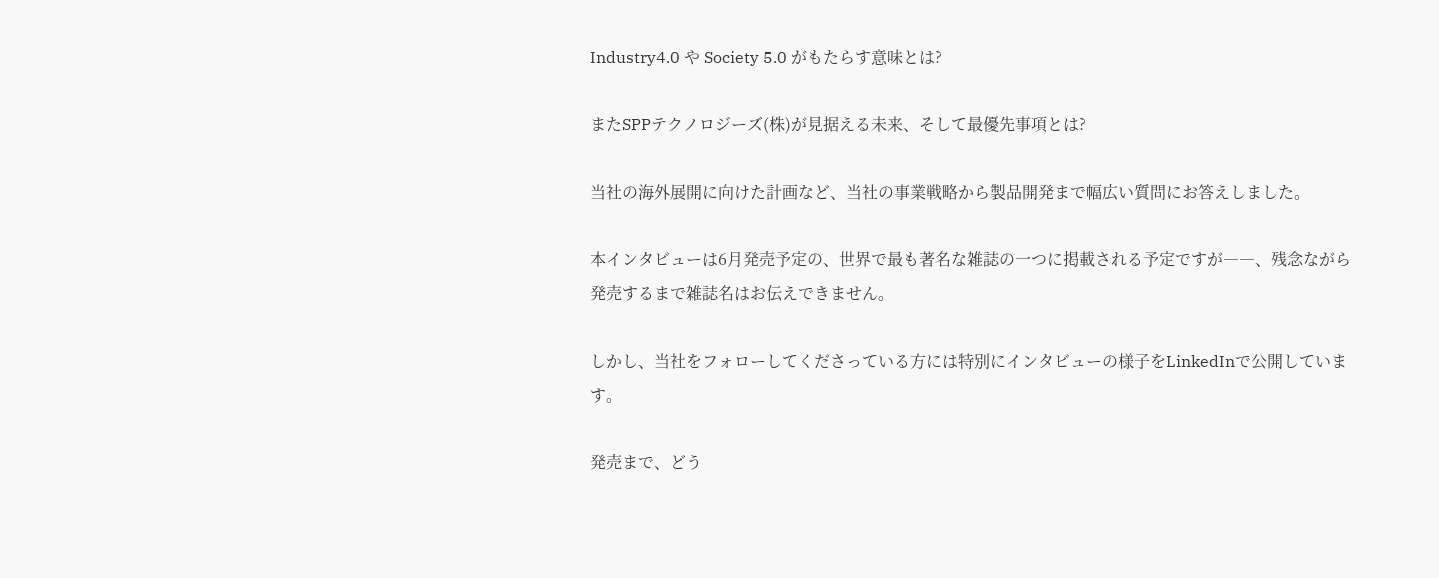Industry4.0 や Society 5.0 がもたらす意味とは?

またSPPテクノロジーズ(株)が見据える未来、そして最優先事項とは?

当社の海外展開に向けた計画など、当社の事業戦略から製品開発まで幅広い質問にお答えしました。

本インタビューは6月発売予定の、世界で最も著名な雑誌の一つに掲載される予定ですが――、残念ながら発売するまで雑誌名はお伝えできません。

しかし、当社をフォローしてくださっている方には特別にインタビューの様子をLinkedInで公開しています。

発売まで、どう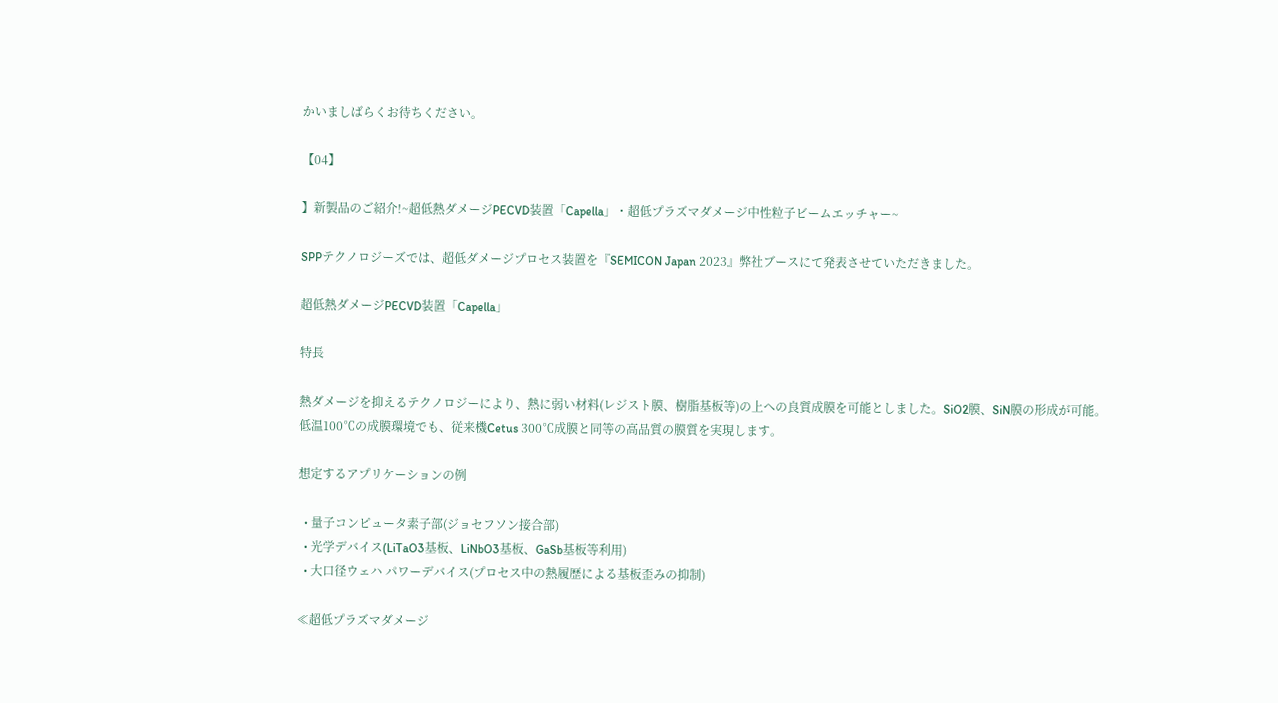かいましばらくお待ちください。

【04】

】新製品のご紹介!~超低熱ダメージPECVD装置「Capella」・超低プラズマダメージ中性粒子ビームエッチャー~

SPPテクノロジーズでは、超低ダメージプロセス装置を『SEMICON Japan 2023』弊社ブースにて発表させていただきました。

超低熱ダメージPECVD装置「Capella」

特長

熱ダメージを抑えるテクノロジーにより、熱に弱い材料(レジスト膜、樹脂基板等)の上への良質成膜を可能としました。SiO2膜、SiN膜の形成が可能。
低温100℃の成膜環境でも、従来機Cetus 300℃成膜と同等の高品質の膜質を実現します。

想定するアプリケーションの例

  • 量子コンピュータ素子部(ジョセフソン接合部)
  • 光学デバイス(LiTaO3基板、LiNbO3基板、GaSb基板等利用)
  • 大口径ウェハ パワーデバイス(プロセス中の熱履歴による基板歪みの抑制)

≪超低プラズマダメージ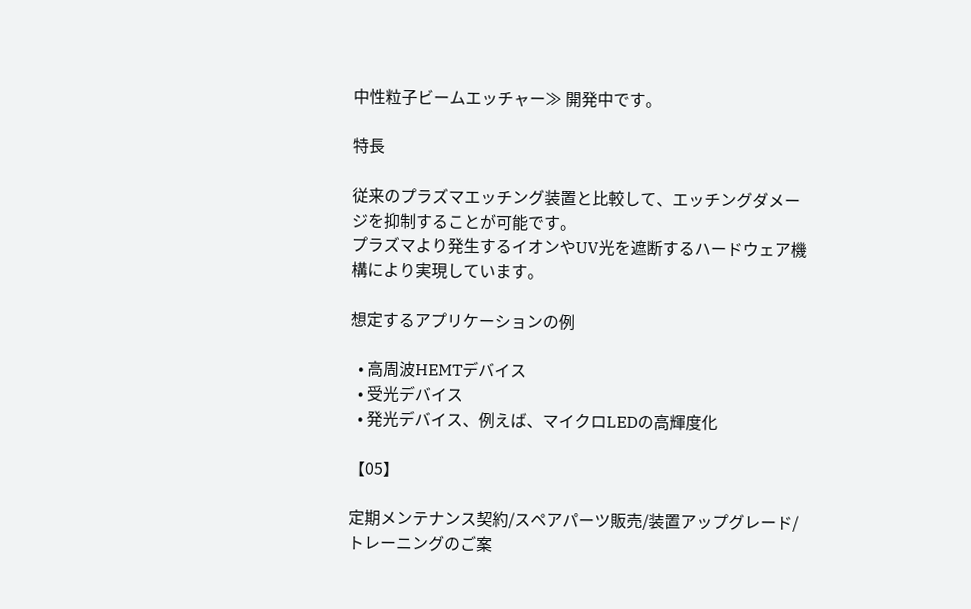中性粒子ビームエッチャー≫ 開発中です。

特長

従来のプラズマエッチング装置と比較して、エッチングダメージを抑制することが可能です。
プラズマより発生するイオンやUV光を遮断するハードウェア機構により実現しています。

想定するアプリケーションの例

  • 高周波HEMTデバイス
  • 受光デバイス
  • 発光デバイス、例えば、マイクロLEDの高輝度化

【05】

定期メンテナンス契約/スペアパーツ販売/装置アップグレード/トレーニングのご案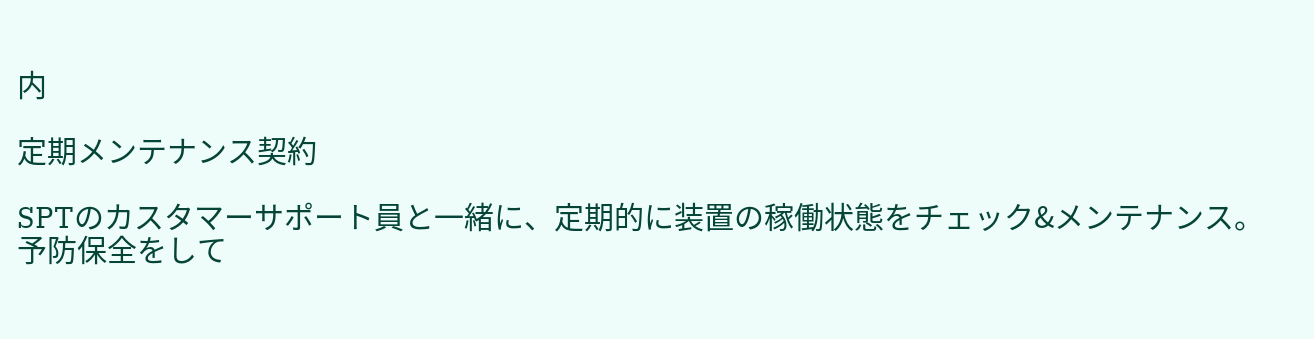内

定期メンテナンス契約

SPTのカスタマーサポート員と一緒に、定期的に装置の稼働状態をチェック&メンテナンス。
予防保全をして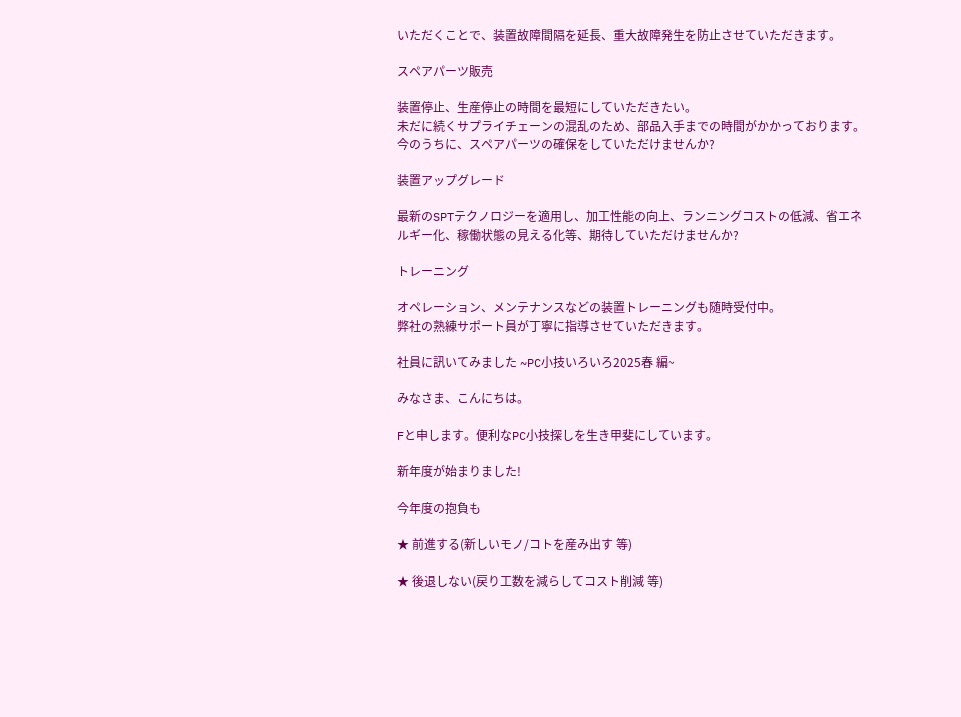いただくことで、装置故障間隔を延長、重大故障発生を防止させていただきます。

スペアパーツ販売

装置停止、生産停止の時間を最短にしていただきたい。
未だに続くサプライチェーンの混乱のため、部品入手までの時間がかかっております。
今のうちに、スペアパーツの確保をしていただけませんか?

装置アップグレード

最新のSPTテクノロジーを適用し、加工性能の向上、ランニングコストの低減、省エネルギー化、稼働状態の見える化等、期待していただけませんか?

トレーニング

オペレーション、メンテナンスなどの装置トレーニングも随時受付中。
弊社の熟練サポート員が丁寧に指導させていただきます。

社員に訊いてみました ~PC小技いろいろ2025春 編~

みなさま、こんにちは。

Fと申します。便利なPC小技探しを生き甲斐にしています。

新年度が始まりました!

今年度の抱負も

★ 前進する(新しいモノ/コトを産み出す 等)

★ 後退しない(戻り工数を減らしてコスト削減 等)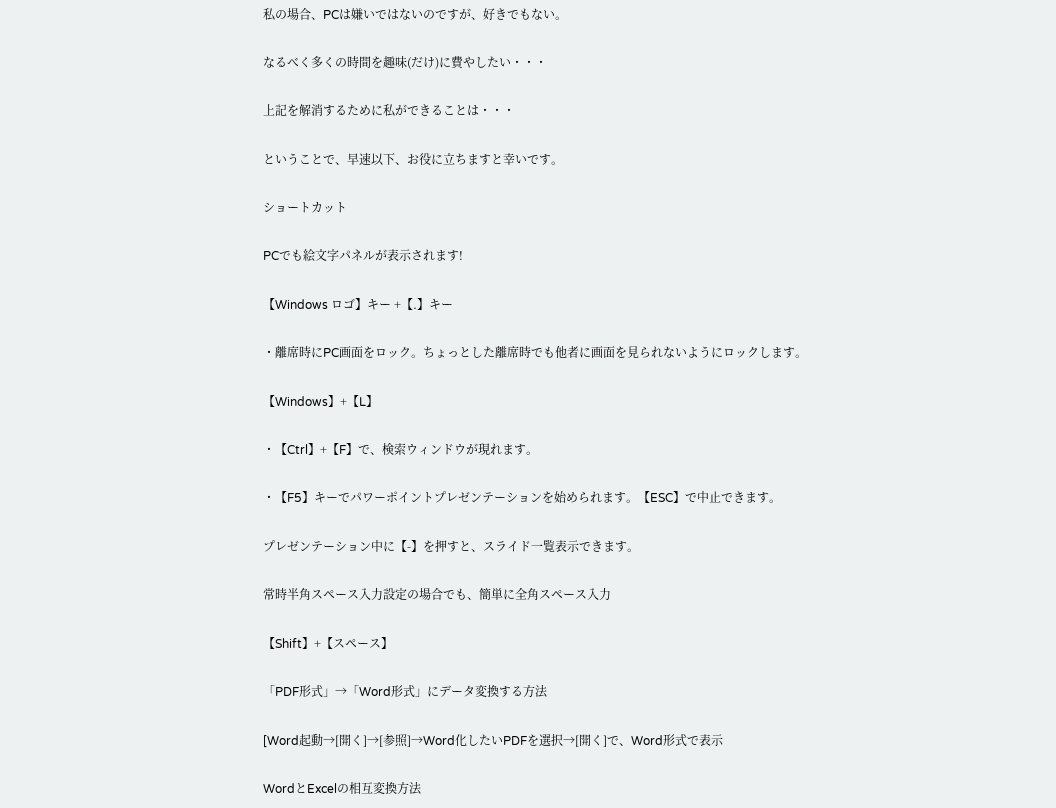私の場合、PCは嫌いではないのですが、好きでもない。

なるべく多くの時間を趣味(だけ)に費やしたい・・・

上記を解消するために私ができることは・・・

ということで、早速以下、お役に立ちますと幸いです。

ショートカット

PCでも絵文字パネルが表示されます!

【Windows ロゴ】キー +【.】キー

・離席時にPC画面をロック。ちょっとした離席時でも他者に画面を見られないようにロックします。

【Windows】+【L】

・【Ctrl】+【F】で、検索ウィンドウが現れます。

・【F5】キーでパワーポイントプレゼンテーションを始められます。【ESC】で中止できます。

プレゼンテーション中に【-】を押すと、スライド一覧表示できます。

常時半角スペース入力設定の場合でも、簡単に全角スペース入力

【Shift】+【スペース】

「PDF形式」→「Word形式」にデータ変換する方法

[Word起動→[開く]→[参照]→Word化したいPDFを選択→[開く]で、Word形式で表示

WordとExcelの相互変換方法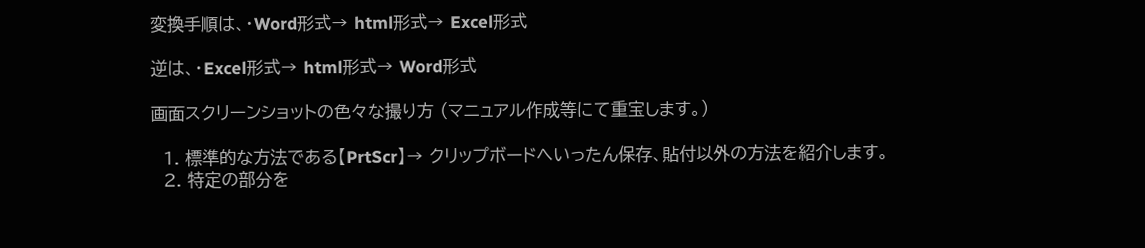変換手順は、・Word形式→ html形式→ Excel形式

逆は、・Excel形式→ html形式→ Word形式

画面スクリーンショットの色々な撮り方 (マニュアル作成等にて重宝します。)

  1. 標準的な方法である【PrtScr】→ クリップボードへいったん保存、貼付以外の方法を紹介します。
  2. 特定の部分を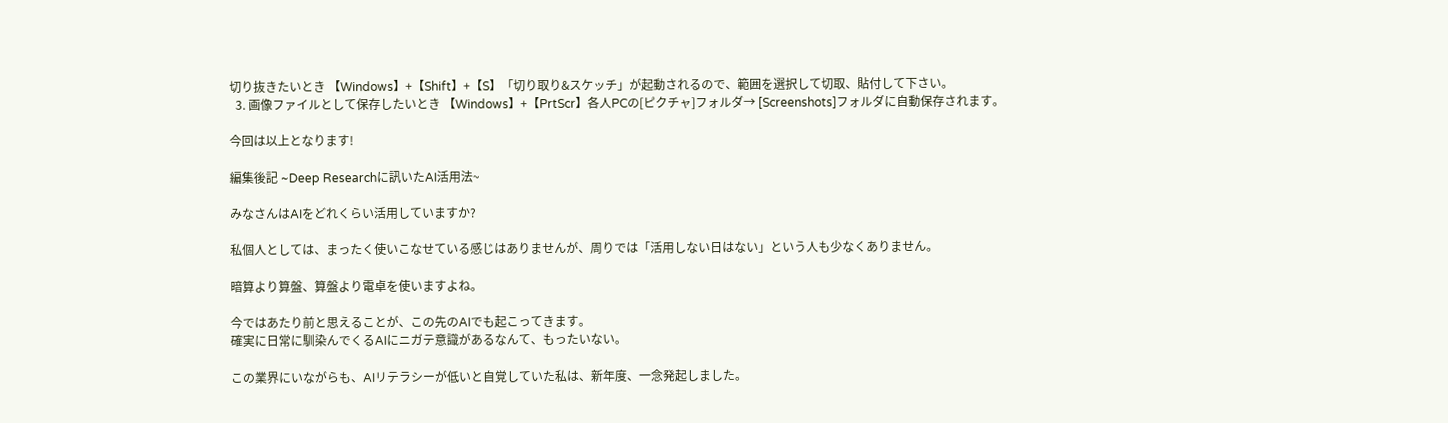切り抜きたいとき 【Windows】+【Shift】+【S】「切り取り&スケッチ」が起動されるので、範囲を選択して切取、貼付して下さい。
  3. 画像ファイルとして保存したいとき 【Windows】+【PrtScr】各人PCの[ピクチャ]フォルダ→ [Screenshots]フォルダに自動保存されます。

今回は以上となります!

編集後記 ~Deep Researchに訊いたAI活用法~

みなさんはAIをどれくらい活用していますか?

私個人としては、まったく使いこなせている感じはありませんが、周りでは「活用しない日はない」という人も少なくありません。

暗算より算盤、算盤より電卓を使いますよね。

今ではあたり前と思えることが、この先のAIでも起こってきます。
確実に日常に馴染んでくるAIにニガテ意識があるなんて、もったいない。

この業界にいながらも、AIリテラシーが低いと自覚していた私は、新年度、一念発起しました。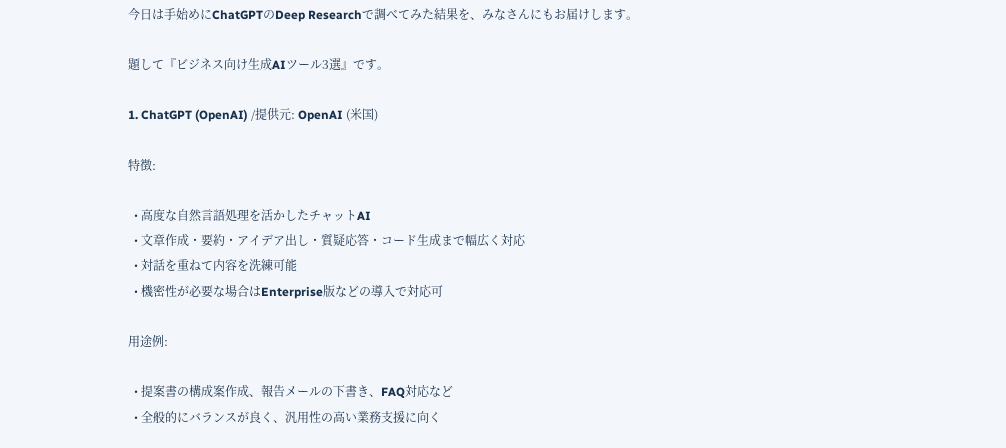今日は手始めにChatGPTのDeep Researchで調べてみた結果を、みなさんにもお届けします。

題して『ビジネス向け生成AIツール3選』です。

1. ChatGPT (OpenAI) /提供元: OpenAI (米国)

特徴:

  • 高度な自然言語処理を活かしたチャットAI
  • 文章作成・要約・アイデア出し・質疑応答・コード生成まで幅広く対応
  • 対話を重ねて内容を洗練可能
  • 機密性が必要な場合はEnterprise版などの導入で対応可

用途例:

  • 提案書の構成案作成、報告メールの下書き、FAQ対応など
  • 全般的にバランスが良く、汎用性の高い業務支援に向く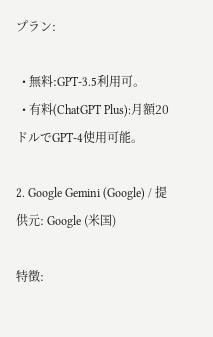プラン:

  • 無料:GPT-3.5利用可。
  • 有料(ChatGPT Plus):月額20ドルでGPT-4使用可能。

2. Google Gemini (Google) / 提供元: Google (米国)

特徴: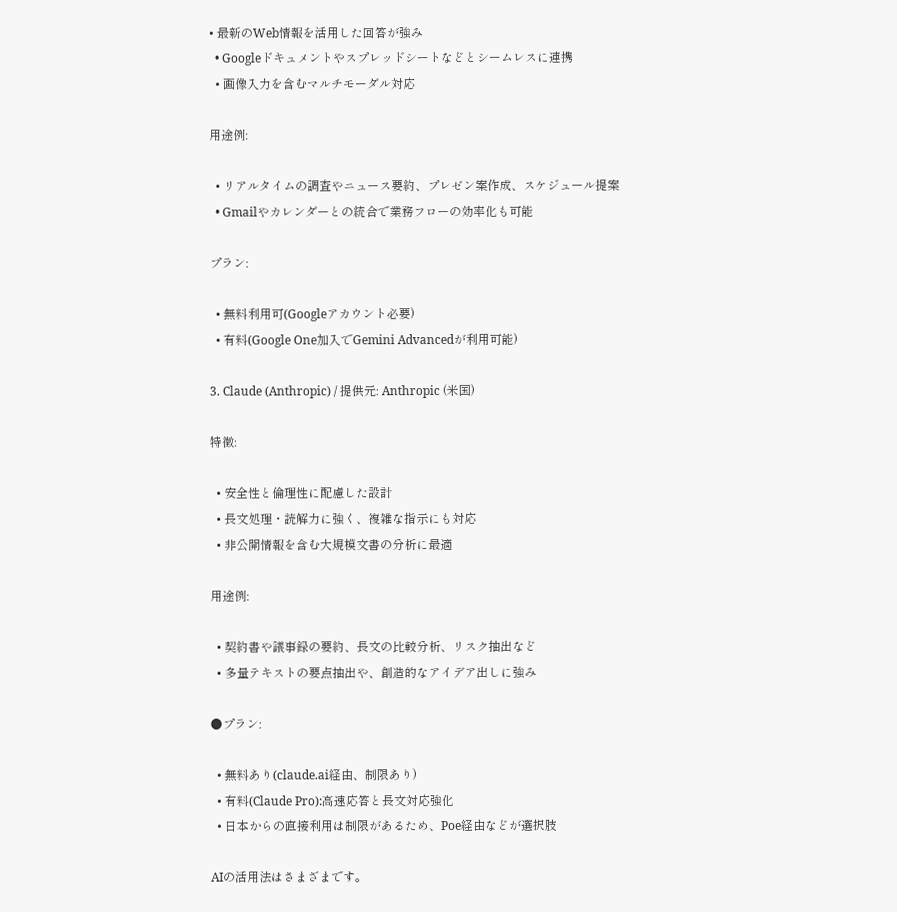• 最新のWeb情報を活用した回答が強み
  • Googleドキュメントやスプレッドシートなどとシームレスに連携
  • 画像入力を含むマルチモーダル対応

用途例:

  • リアルタイムの調査やニュース要約、プレゼン案作成、スケジュール提案
  • Gmailやカレンダーとの統合で業務フローの効率化も可能

プラン:

  • 無料利用可(Googleアカウント必要)
  • 有料(Google One加入でGemini Advancedが利用可能)

3. Claude (Anthropic) / 提供元: Anthropic (米国)

特徴:

  • 安全性と倫理性に配慮した設計
  • 長文処理・読解力に強く、複雑な指示にも対応
  • 非公開情報を含む大規模文書の分析に最適

用途例:

  • 契約書や議事録の要約、長文の比較分析、リスク抽出など
  • 多量テキストの要点抽出や、創造的なアイデア出しに強み

●プラン:

  • 無料あり(claude.ai経由、制限あり)
  • 有料(Claude Pro):高速応答と長文対応強化
  • 日本からの直接利用は制限があるため、Poe経由などが選択肢

AIの活用法はさまざまです。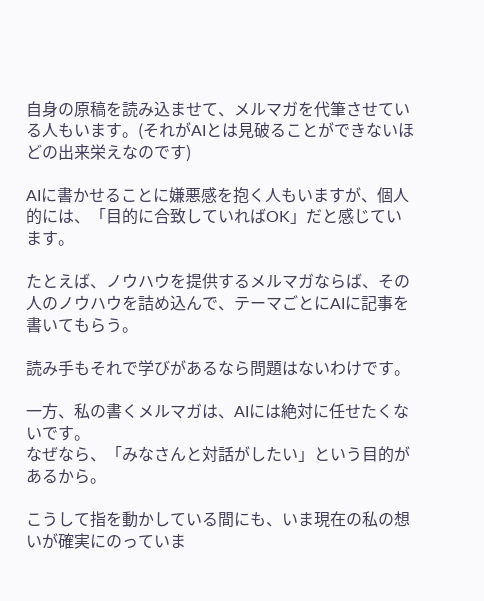自身の原稿を読み込ませて、メルマガを代筆させている人もいます。(それがAIとは見破ることができないほどの出来栄えなのです)

AIに書かせることに嫌悪感を抱く人もいますが、個人的には、「目的に合致していればOK」だと感じています。

たとえば、ノウハウを提供するメルマガならば、その人のノウハウを詰め込んで、テーマごとにAIに記事を書いてもらう。

読み手もそれで学びがあるなら問題はないわけです。

一方、私の書くメルマガは、AIには絶対に任せたくないです。
なぜなら、「みなさんと対話がしたい」という目的があるから。

こうして指を動かしている間にも、いま現在の私の想いが確実にのっていま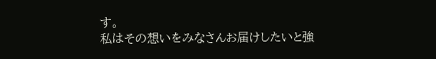す。
私はその想いをみなさんお届けしたいと強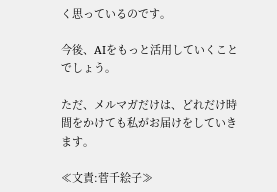く思っているのです。

今後、AIをもっと活用していくことでしょう。

ただ、メルマガだけは、どれだけ時間をかけても私がお届けをしていきます。

≪文責:菅千絵子≫